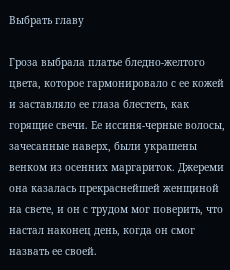Выбрать главу

Гроза выбрала платье бледно-желтого цвета, которое гармонировало с ее кожей и заставляло ее глаза блестеть, как горящие свечи. Ее иссиня-черные волосы, зачесанные наверх, были украшены венком из осенних маргариток. Джереми она казалась прекраснейшей женщиной на свете, и он с трудом мог поверить, что настал наконец день, когда он смог назвать ее своей.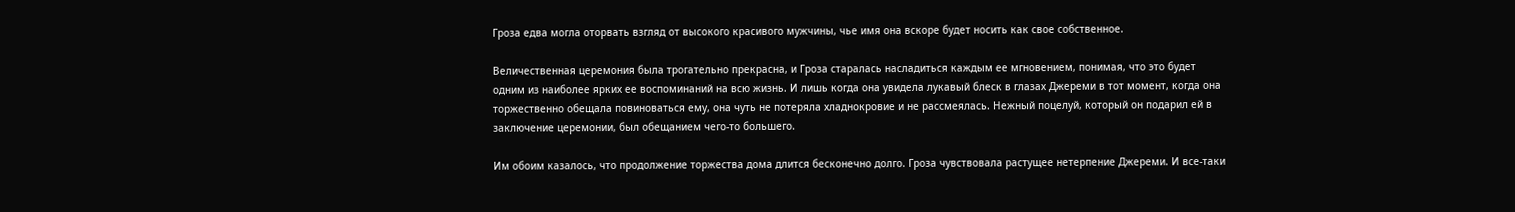Гроза едва могла оторвать взгляд от высокого красивого мужчины, чье имя она вскоре будет носить как свое собственное.

Величественная церемония была трогательно прекрасна, и Гроза старалась насладиться каждым ее мгновением, понимая, что это будет одним из наиболее ярких ее воспоминаний на всю жизнь. И лишь когда она увидела лукавый блеск в глазах Джереми в тот момент, когда она торжественно обещала повиноваться ему, она чуть не потеряла хладнокровие и не рассмеялась. Нежный поцелуй, который он подарил ей в заключение церемонии, был обещанием чего-то большего.

Им обоим казалось, что продолжение торжества дома длится бесконечно долго. Гроза чувствовала растущее нетерпение Джереми. И все-таки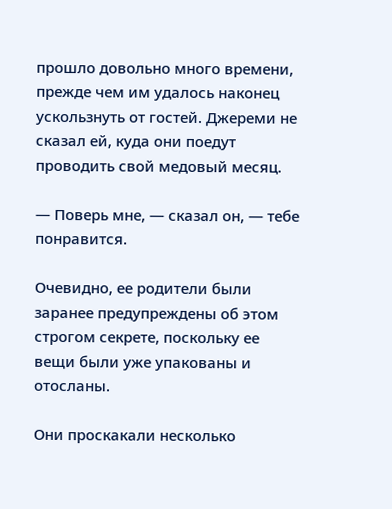прошло довольно много времени, прежде чем им удалось наконец ускользнуть от гостей. Джереми не сказал ей, куда они поедут проводить свой медовый месяц.

— Поверь мне, — сказал он, — тебе понравится.

Очевидно, ее родители были заранее предупреждены об этом строгом секрете, поскольку ее вещи были уже упакованы и отосланы.

Они проскакали несколько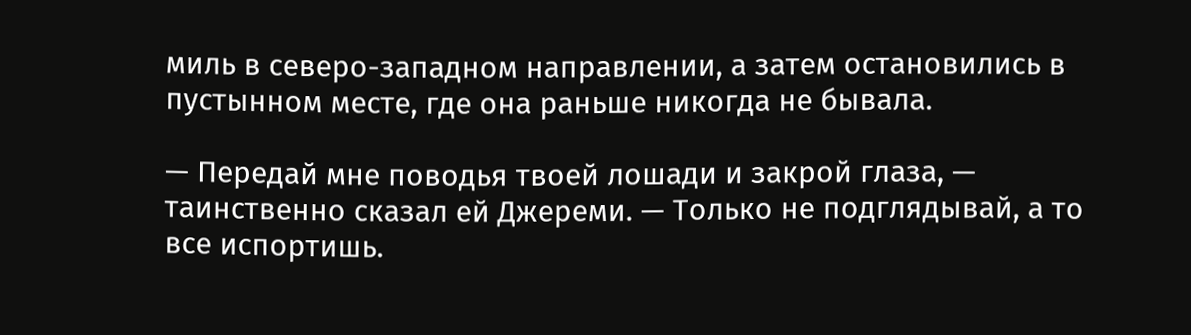миль в северо-западном направлении, а затем остановились в пустынном месте, где она раньше никогда не бывала.

— Передай мне поводья твоей лошади и закрой глаза, — таинственно сказал ей Джереми. — Только не подглядывай, а то все испортишь.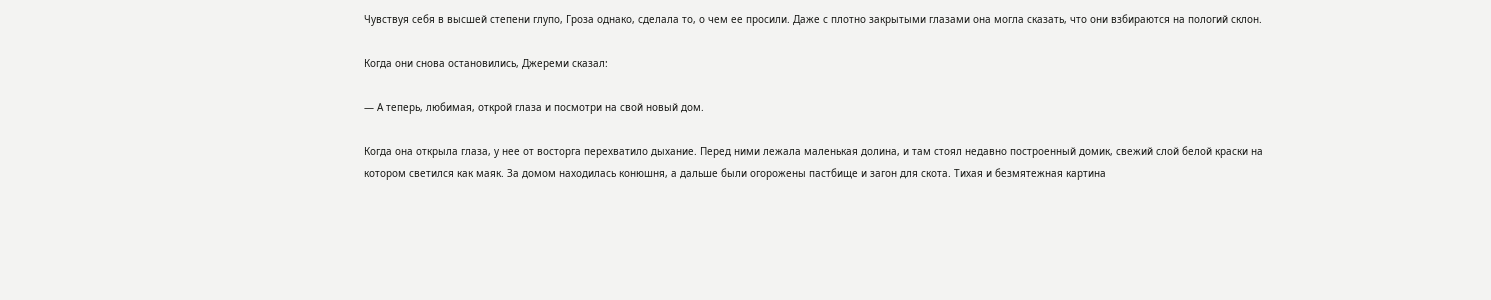Чувствуя себя в высшей степени глупо, Гроза однако, сделала то, о чем ее просили. Даже с плотно закрытыми глазами она могла сказать, что они взбираются на пологий склон.

Когда они снова остановились, Джереми сказал:

— А теперь, любимая, открой глаза и посмотри на свой новый дом.

Когда она открыла глаза, у нее от восторга перехватило дыхание. Перед ними лежала маленькая долина, и там стоял недавно построенный домик, свежий слой белой краски на котором светился как маяк. За домом находилась конюшня, а дальше были огорожены пастбище и загон для скота. Тихая и безмятежная картина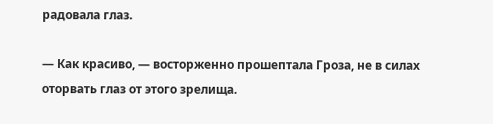радовала глаз.

— Как красиво, — восторженно прошептала Гроза, не в силах оторвать глаз от этого зрелища.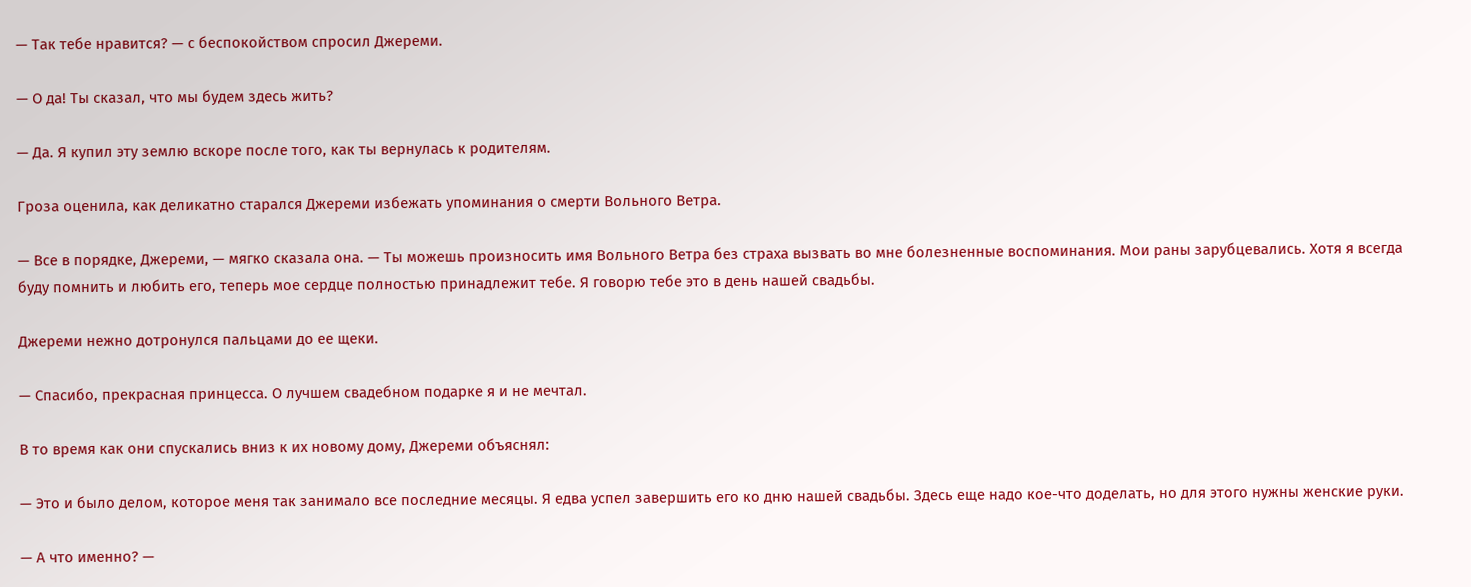— Так тебе нравится? — с беспокойством спросил Джереми.

— О да! Ты сказал, что мы будем здесь жить?

— Да. Я купил эту землю вскоре после того, как ты вернулась к родителям.

Гроза оценила, как деликатно старался Джереми избежать упоминания о смерти Вольного Ветра.

— Все в порядке, Джереми, — мягко сказала она. — Ты можешь произносить имя Вольного Ветра без страха вызвать во мне болезненные воспоминания. Мои раны зарубцевались. Хотя я всегда буду помнить и любить его, теперь мое сердце полностью принадлежит тебе. Я говорю тебе это в день нашей свадьбы.

Джереми нежно дотронулся пальцами до ее щеки.

— Спасибо, прекрасная принцесса. О лучшем свадебном подарке я и не мечтал.

В то время как они спускались вниз к их новому дому, Джереми объяснял:

— Это и было делом, которое меня так занимало все последние месяцы. Я едва успел завершить его ко дню нашей свадьбы. Здесь еще надо кое-что доделать, но для этого нужны женские руки.

— А что именно? —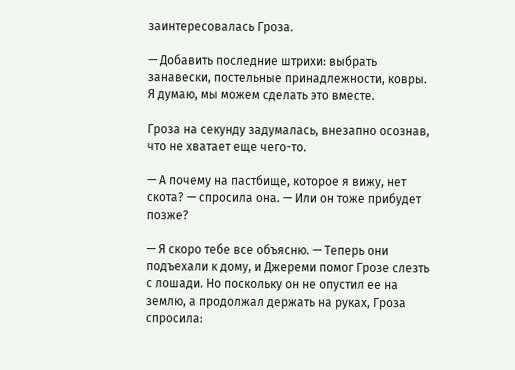заинтересовалась Гроза.

— Добавить последние штрихи: выбрать занавески, постельные принадлежности, ковры. Я думаю, мы можем сделать это вместе.

Гроза на секунду задумалась, внезапно осознав, что не хватает еще чего-то.

— А почему на пастбище, которое я вижу, нет скота? — спросила она. — Или он тоже прибудет позже?

— Я скоро тебе все объясню. — Теперь они подъехали к дому, и Джереми помог Грозе слезть с лошади. Но поскольку он не опустил ее на землю, а продолжал держать на руках, Гроза спросила: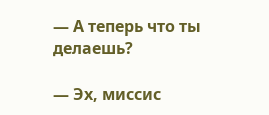— А теперь что ты делаешь?

— Эх, миссис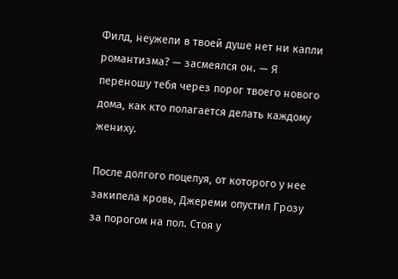Филд, неужели в твоей душе нет ни капли романтизма? — засмеялся он. — Я переношу тебя через порог твоего нового дома, как кто полагается делать каждому жениху.

После долгого поцелуя, от которого у нее закипела кровь, Джереми опустил Грозу за порогом на пол. Стоя у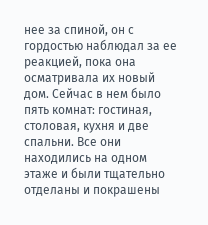нее за спиной, он с гордостью наблюдал за ее реакцией, пока она осматривала их новый дом. Сейчас в нем было пять комнат: гостиная, столовая, кухня и две спальни. Все они находились на одном этаже и были тщательно отделаны и покрашены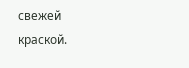свежей краской.